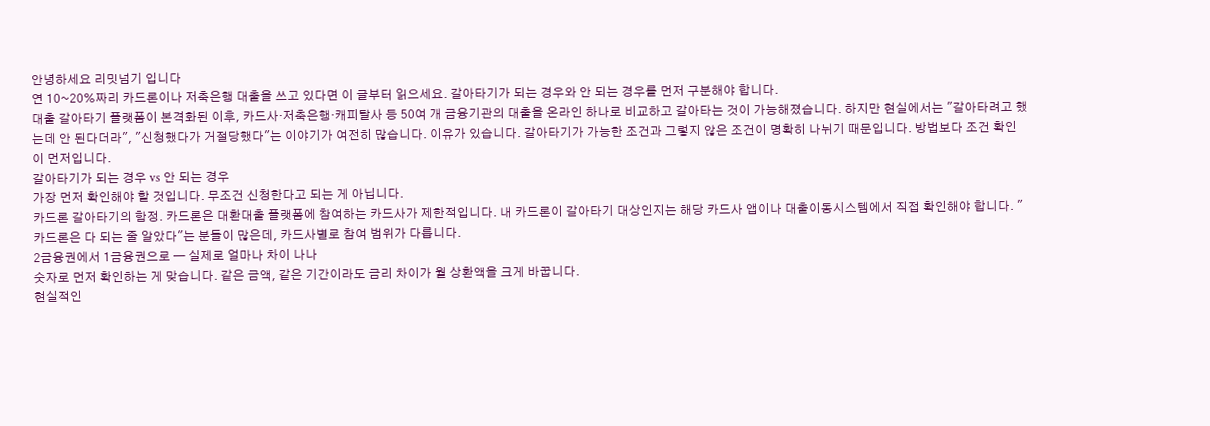안녕하세요 리밋넘기 입니다
연 10~20%짜리 카드론이나 저축은행 대출을 쓰고 있다면 이 글부터 읽으세요. 갈아타기가 되는 경우와 안 되는 경우를 먼저 구분해야 합니다.
대출 갈아타기 플랫폼이 본격화된 이후, 카드사·저축은행·캐피탈사 등 50여 개 금융기관의 대출을 온라인 하나로 비교하고 갈아타는 것이 가능해졌습니다. 하지만 현실에서는 "갈아타려고 했는데 안 된다더라", "신청했다가 거절당했다"는 이야기가 여전히 많습니다. 이유가 있습니다. 갈아타기가 가능한 조건과 그렇지 않은 조건이 명확히 나뉘기 때문입니다. 방법보다 조건 확인이 먼저입니다.
갈아타기가 되는 경우 vs 안 되는 경우
가장 먼저 확인해야 할 것입니다. 무조건 신청한다고 되는 게 아닙니다.
카드론 갈아타기의 함정. 카드론은 대환대출 플랫폼에 참여하는 카드사가 제한적입니다. 내 카드론이 갈아타기 대상인지는 해당 카드사 앱이나 대출이동시스템에서 직접 확인해야 합니다. "카드론은 다 되는 줄 알았다"는 분들이 많은데, 카드사별로 참여 범위가 다릅니다.
2금융권에서 1금융권으로 — 실제로 얼마나 차이 나나
숫자로 먼저 확인하는 게 맞습니다. 같은 금액, 같은 기간이라도 금리 차이가 월 상환액을 크게 바꿉니다.
현실적인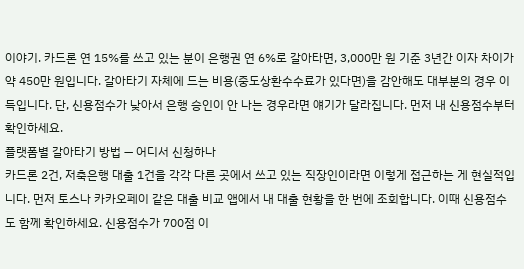이야기. 카드론 연 15%를 쓰고 있는 분이 은행권 연 6%로 갈아타면, 3,000만 원 기준 3년간 이자 차이가 약 450만 원입니다. 갈아타기 자체에 드는 비용(중도상환수수료가 있다면)을 감안해도 대부분의 경우 이득입니다. 단, 신용점수가 낮아서 은행 승인이 안 나는 경우라면 얘기가 달라집니다. 먼저 내 신용점수부터 확인하세요.
플랫폼별 갈아타기 방법 — 어디서 신청하나
카드론 2건, 저축은행 대출 1건을 각각 다른 곳에서 쓰고 있는 직장인이라면 이렇게 접근하는 게 현실적입니다. 먼저 토스나 카카오페이 같은 대출 비교 앱에서 내 대출 현황을 한 번에 조회합니다. 이때 신용점수도 함께 확인하세요. 신용점수가 700점 이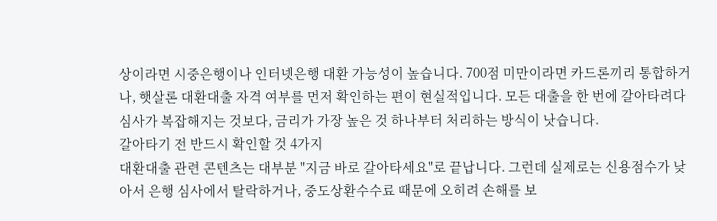상이라면 시중은행이나 인터넷은행 대환 가능성이 높습니다. 700점 미만이라면 카드론끼리 통합하거나, 햇살론 대환대출 자격 여부를 먼저 확인하는 편이 현실적입니다. 모든 대출을 한 번에 갈아타려다 심사가 복잡해지는 것보다, 금리가 가장 높은 것 하나부터 처리하는 방식이 낫습니다.
갈아타기 전 반드시 확인할 것 4가지
대환대출 관련 콘텐츠는 대부분 "지금 바로 갈아타세요"로 끝납니다. 그런데 실제로는 신용점수가 낮아서 은행 심사에서 탈락하거나, 중도상환수수료 때문에 오히려 손해를 보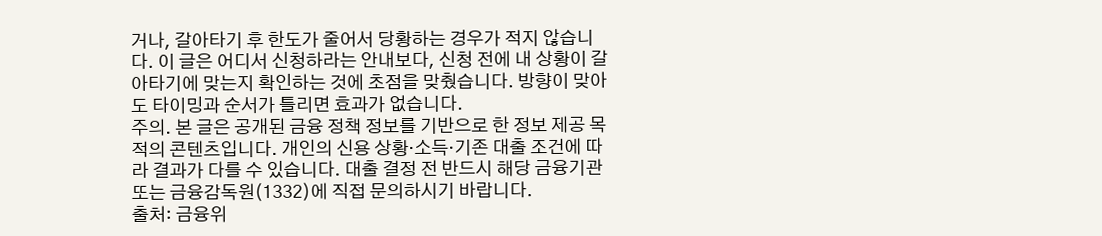거나, 갈아타기 후 한도가 줄어서 당황하는 경우가 적지 않습니다. 이 글은 어디서 신청하라는 안내보다, 신청 전에 내 상황이 갈아타기에 맞는지 확인하는 것에 초점을 맞췄습니다. 방향이 맞아도 타이밍과 순서가 틀리면 효과가 없습니다.
주의. 본 글은 공개된 금융 정책 정보를 기반으로 한 정보 제공 목적의 콘텐츠입니다. 개인의 신용 상황·소득·기존 대출 조건에 따라 결과가 다를 수 있습니다. 대출 결정 전 반드시 해당 금융기관 또는 금융감독원(1332)에 직접 문의하시기 바랍니다.
출처: 금융위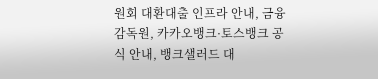원회 대환대출 인프라 안내, 금융감독원, 카카오뱅크·토스뱅크 공식 안내, 뱅크샐러드 대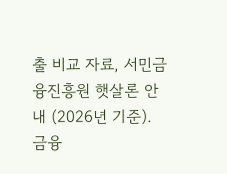출 비교 자료, 서민금융진흥원 햇살론 안내 (2026년 기준). 금융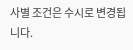사별 조건은 수시로 변경됩니다.